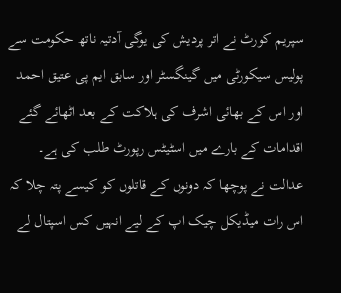سپریم کورٹ نے اتر پردیش کی یوگی آدتیہ ناتھ حکومت سے پولیس سیکورٹی میں گینگسٹر اور سابق ایم پی عتیق احمد اور اس کے بھائی اشرف کی ہلاکت کے بعد اٹھائے گئے اقدامات کے بارے میں اسٹیٹس رپورٹ طلب کی ہے۔ عدالت نے پوچھا کہ دونوں کے قاتلوں کو کیسے پتہ چلا کہ اس رات میڈیکل چیک اپ کے لیے انہیں کس اسپتال لے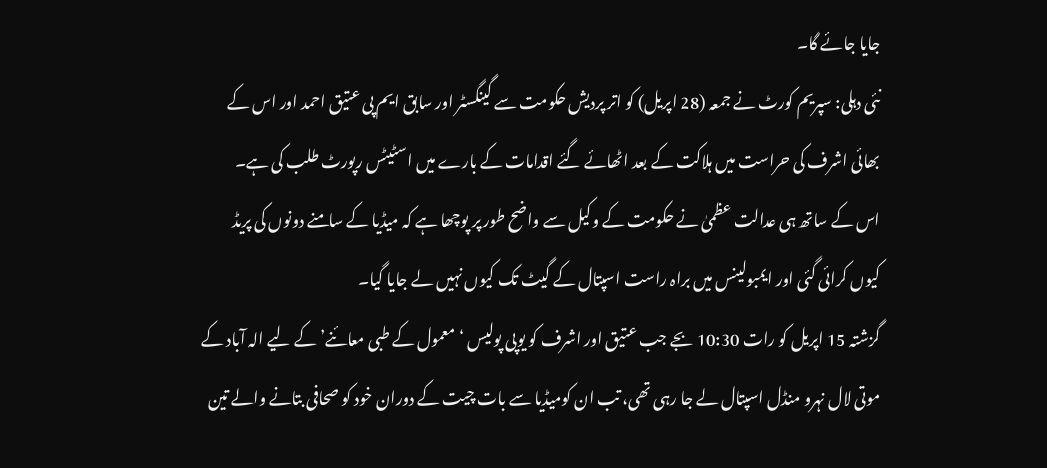جایا جائے گا۔
نئی دہلی: سپریم کورٹ نے جمعہ (28 اپریل) کو اتر پردیش حکومت سے گینگسٹر اور سابق ایم پی عتیق احمد اور اس کے بھائی اشرف کی حراست میں ہلاکت کے بعد اٹھائے گئے اقدامات کے بارے میں اسٹیٹس رپورٹ طلب کی ہے۔
اس کے ساتھ ہی عدالت عظمیٰ نے حکومت کے وکیل سے واضح طور پر پوچھا ہے کہ میڈیا کے سامنے دونوں کی پریڈ کیوں کرائی گئی اور ایمبولینس میں براہ راست اسپتال کے گیٹ تک کیوں نہیں لے جایا گیا۔
گزشتہ 15 اپریل کو رات 10:30 بجے جب عتیق اور اشرف کو یوپی پولیس ‘معمول کے طبی معائنے’ کے لیے الہ آباد کے موتی لال نہرو منڈل اسپتال لے جا رہی تھی، تب ان کومیڈیا سے بات چیت کے دوران خود کو صحافی بتانے والے تین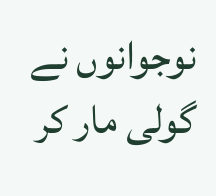نوجوانوں نے گولی مار کر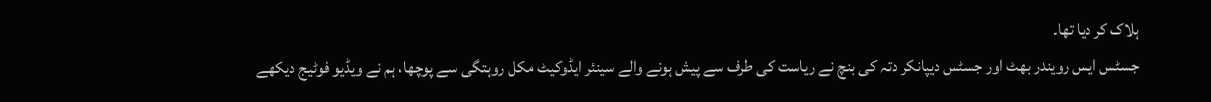ہلاک کر دیا تھا۔
جسٹس ایس رویندر بھٹ اور جسٹس دیپانکر دتہ کی بنچ نے ریاست کی طرف سے پیش ہونے والے سینئر ایڈوکیٹ مکل روہتگی سے پوچھا، ہم نے ویڈیو فوٹیج دیکھے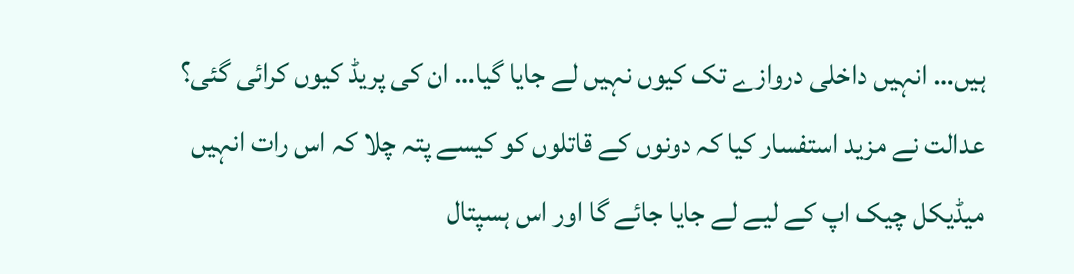ہیں… انہیں داخلی دروازے تک کیوں نہیں لے جایا گیا… ان کی پریڈ کیوں کرائی گئی؟
عدالت نے مزید استفسار کیا کہ دونوں کے قاتلوں کو کیسے پتہ چلا کہ اس رات انہیں میڈیکل چیک اپ کے لیے لے جایا جائے گا اور اس ہسپتال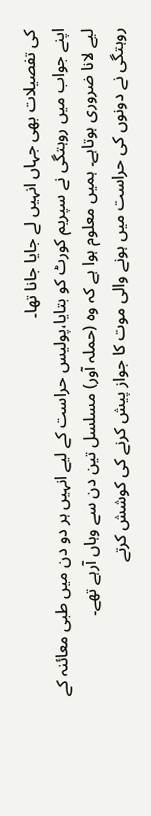کی تفصیلات بھی جہاں انہیں لے جایا جانا تھا۔
اپنے جواب میں روہتگی نے سپریم کورٹ کو بتایا،پولیس حراست کے لیے انہیں ہر دو دن میں طبی معائنہ کے لیے لانا ضروری ہوتاہے۔ ہمیں معلوم ہوا ہے کہ وہ (حملہ آور) مسلسل تین دن سے وہاں آرہے تھے۔
روہتگی نے دونوں کی حراست میں ہونے والی موت کا جواز پیش کرنے کی کوشش کرتے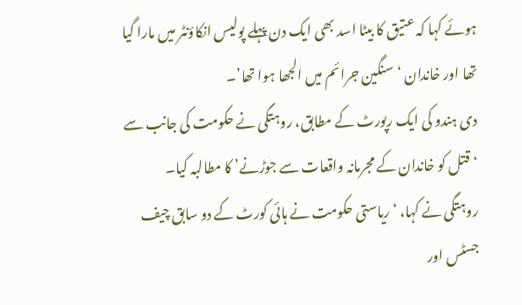ہوئے کہا کہ عتیق کا بیٹا اسد بھی ایک دن پہلے پولیس انکاؤنٹر میں مارا گیا تھا اور خاندان ‘سنگین جرائم میں الجھا ہوا تھا’۔
دی ہندو کی ایک رپورٹ کے مطابق، روہتگی نے حکومت کی جانب سے ‘قتل کو خاندان کے مجرمانہ واقعات سے جوڑنے’ کا مطالبہ کیا۔
روہتگی نے کہا، ‘ریاستی حکومت نے ہائی کورٹ کے دو سابق چیف جسٹس اور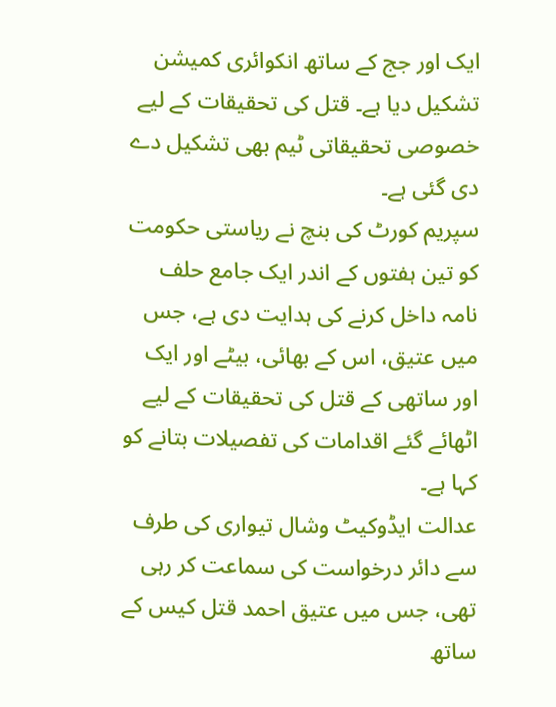ایک اور جج کے ساتھ انکوائری کمیشن تشکیل دیا ہے۔ قتل کی تحقیقات کے لیے خصوصی تحقیقاتی ٹیم بھی تشکیل دے دی گئی ہے۔
سپریم کورٹ کی بنچ نے ریاستی حکومت کو تین ہفتوں کے اندر ایک جامع حلف نامہ داخل کرنے کی ہدایت دی ہے، جس میں عتیق، اس کے بھائی، بیٹے اور ایک اور ساتھی کے قتل کی تحقیقات کے لیے اٹھائے گئے اقدامات کی تفصیلات بتانے کو کہا ہے۔
عدالت ایڈوکیٹ وشال تیواری کی طرف سے دائر درخواست کی سماعت کر رہی تھی، جس میں عتیق احمد قتل کیس کے ساتھ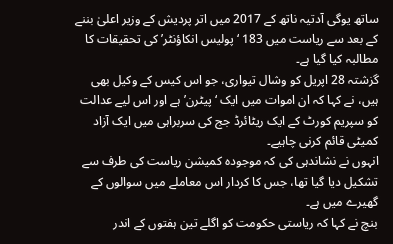ساتھ یوگی آدتیہ ناتھ کے 2017 میں اتر پردیش کے وزیر اعلیٰ بننے کے بعد سے ریاست میں 183 ‘پولیس انکاؤنٹر’ کی تحقیقات کا مطالبہ کیا گیا ہے۔
گزشتہ 28 اپریل کو وشال تیواری، جو اس کیس کے وکیل بھی ہیں، نے کہا کہ ان اموات میں ایک ‘پیٹرن’ ہے اور اس لیے عدالت کو سپریم کورٹ کے ایک ریٹائرڈ جج کی سربراہی میں ایک آزاد کمیٹی قائم کرنی چاہیے۔
انہوں نے نشاندہی کی کہ موجودہ کمیشن ریاست کی طرف سے تشکیل دیا گیا تھا، جس کا کردار اس معاملے میں سوالوں کے گھیرے میں ہے۔
بنچ نے کہا کہ ریاستی حکومت کو اگلے تین ہفتوں کے اندر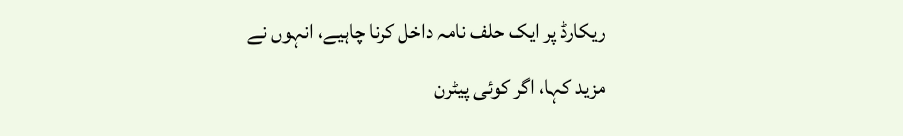ریکارڈ پر ایک حلف نامہ داخل کرنا چاہیے، انہوں نے مزید کہا، اگر کوئی پیٹرن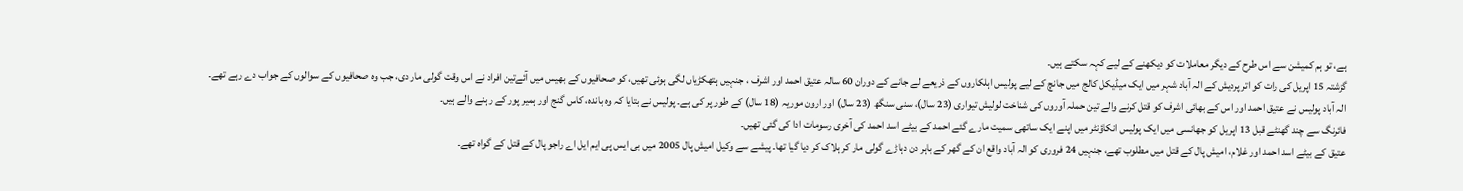ہے، تو ہم کمیشن سے اس طرح کے دیگر معاملات کو دیکھنے کے لیے کہہ سکتے ہیں۔
گزشتہ 15 اپریل کی رات کو اتر پردیش کے الہ آباد شہر میں ایک میڈیکل کالج میں جانچ کے لیے پولیس اہلکاروں کے ذریعے لے جانے کے دوران 60 سالہ عتیق احمد اور اشرف ، جنہیں ہتھکڑیاں لگی ہوئی تھیں، کو صحافیوں کے بھیس میں آئےتین افراد نے اس وقت گولی مار دی، جب وہ صحافیوں کے سوالوں کے جواب دے رہے تھے۔
الہ آباد پولیس نے عتیق احمد اور اس کے بھائی اشرف کو قتل کرنے والے تین حملہ آوروں کی شناخت لولیش تیواری (23 سال)، سنی سنگھ (23 سال) اور ارون موریہ (18 سال) کے طور پر کی ہے۔ پولیس نے بتایا کہ وہ باندہ، کاس گنج اور ہمیر پور کے رہنے والے ہیں۔
فائرنگ سے چند گھنٹے قبل 13 اپریل کو جھانسی میں ایک پولیس انکاؤنٹر میں اپنے ایک ساتھی سمیت مارے گئے احمد کے بیٹے اسد احمد کی آخری رسومات ادا کی گئی تھیں۔
عتیق کے بیٹے اسد احمد اور غلام، امیش پال کے قتل میں مطلوب تھے، جنہیں 24 فروری کو الہ آباد واقع ان کے گھر کے باہر دن دہاڑے گولی مار کر ہلاک کر دیا گیا تھا۔ پیشے سے وکیل امیش پال 2005 میں بی ایس پی ایم ایل اے راجو پال کے قتل کے گواہ تھے۔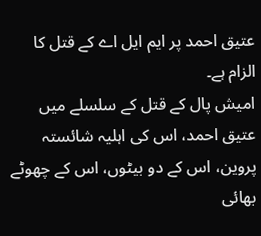عتیق احمد پر ایم ایل اے کے قتل کا الزام ہے۔
امیش پال کے قتل کے سلسلے میں عتیق احمد، اس کی اہلیہ شائستہ پروین، اس کے دو بیٹوں، اس کے چھوٹے بھائی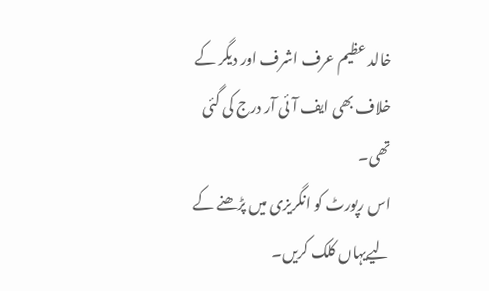خالد عظیم عرف اشرف اور دیگر کے خلاف بھی ایف آئی آر درج کی گئی تھی۔
اس رپورٹ کو انگریزی میں پڑھنے کے لیےیہاں کلک کریں۔